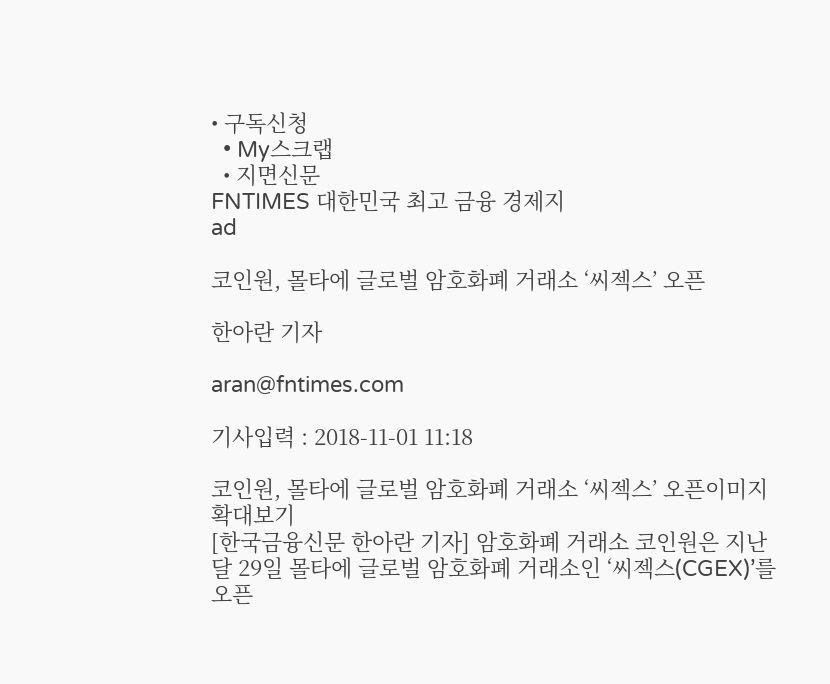• 구독신청
  • My스크랩
  • 지면신문
FNTIMES 대한민국 최고 금융 경제지
ad

코인원, 몰타에 글로벌 암호화폐 거래소 ‘씨젝스’ 오픈

한아란 기자

aran@fntimes.com

기사입력 : 2018-11-01 11:18

코인원, 몰타에 글로벌 암호화폐 거래소 ‘씨젝스’ 오픈이미지 확대보기
[한국금융신문 한아란 기자] 암호화폐 거래소 코인원은 지난달 29일 몰타에 글로벌 암호화폐 거래소인 ‘씨젝스(CGEX)’를 오픈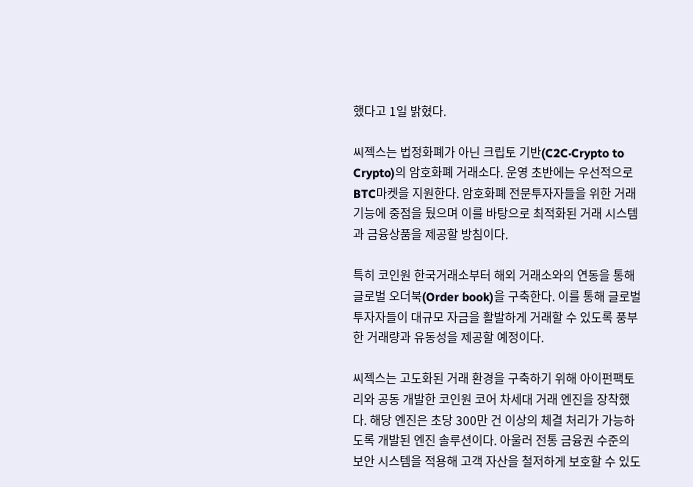했다고 1일 밝혔다.

씨젝스는 법정화폐가 아닌 크립토 기반(C2C·Crypto to Crypto)의 암호화폐 거래소다. 운영 초반에는 우선적으로 BTC마켓을 지원한다. 암호화폐 전문투자자들을 위한 거래 기능에 중점을 뒀으며 이를 바탕으로 최적화된 거래 시스템과 금융상품을 제공할 방침이다.

특히 코인원 한국거래소부터 해외 거래소와의 연동을 통해 글로벌 오더북(Order book)을 구축한다. 이를 통해 글로벌 투자자들이 대규모 자금을 활발하게 거래할 수 있도록 풍부한 거래량과 유동성을 제공할 예정이다.

씨젝스는 고도화된 거래 환경을 구축하기 위해 아이펀팩토리와 공동 개발한 코인원 코어 차세대 거래 엔진을 장착했다. 해당 엔진은 초당 300만 건 이상의 체결 처리가 가능하도록 개발된 엔진 솔루션이다. 아울러 전통 금융권 수준의 보안 시스템을 적용해 고객 자산을 철저하게 보호할 수 있도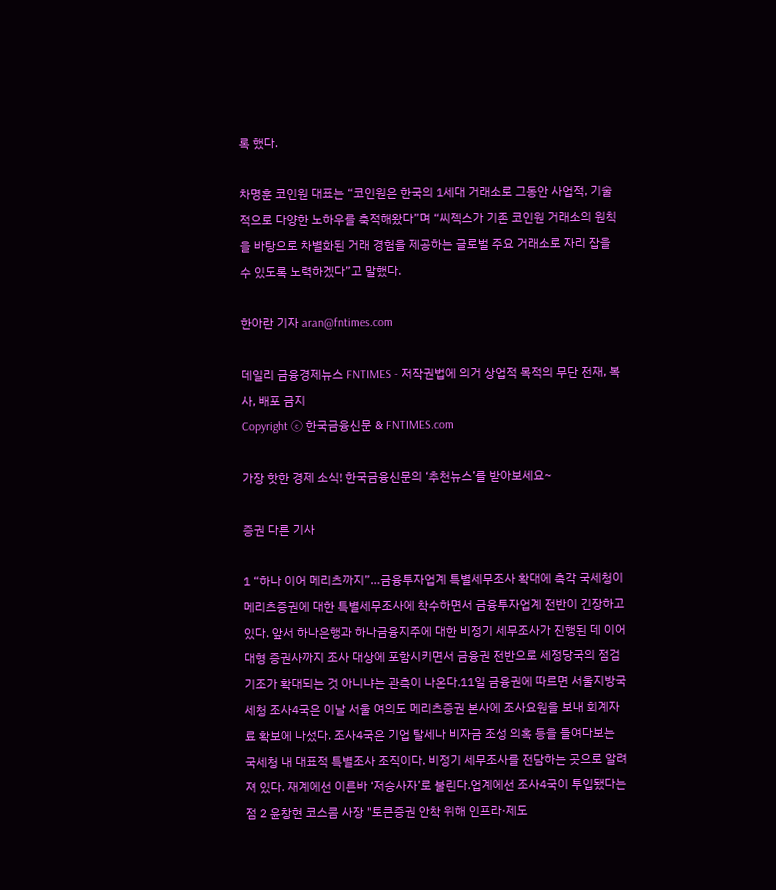록 했다.

차명훈 코인원 대표는 “코인원은 한국의 1세대 거래소로 그동안 사업적, 기술적으로 다양한 노하우를 축적해왔다”며 “씨젝스가 기존 코인원 거래소의 원칙을 바탕으로 차별화된 거래 경험을 제공하는 글로벌 주요 거래소로 자리 잡을 수 있도록 노력하겠다”고 말했다.

한아란 기자 aran@fntimes.com

데일리 금융경제뉴스 FNTIMES - 저작권법에 의거 상업적 목적의 무단 전재, 복사, 배포 금지
Copyright ⓒ 한국금융신문 & FNTIMES.com

가장 핫한 경제 소식! 한국금융신문의 ‘추천뉴스’를 받아보세요~

증권 다른 기사

1 “하나 이어 메리츠까지”…금융투자업계 특별세무조사 확대에 촉각 국세청이 메리츠증권에 대한 특별세무조사에 착수하면서 금융투자업계 전반이 긴장하고 있다. 앞서 하나은행과 하나금융지주에 대한 비정기 세무조사가 진행된 데 이어 대형 증권사까지 조사 대상에 포함시키면서 금융권 전반으로 세정당국의 점검 기조가 확대되는 것 아니냐는 관측이 나온다.11일 금융권에 따르면 서울지방국세청 조사4국은 이날 서울 여의도 메리츠증권 본사에 조사요원을 보내 회계자료 확보에 나섰다. 조사4국은 기업 탈세나 비자금 조성 의혹 등을 들여다보는 국세청 내 대표적 특별조사 조직이다. 비정기 세무조사를 전담하는 곳으로 알려져 있다. 재계에선 이른바 ‘저승사자’로 불린다.업계에선 조사4국이 투입됐다는 점 2 윤창현 코스콤 사장 "토큰증권 안착 위해 인프라·제도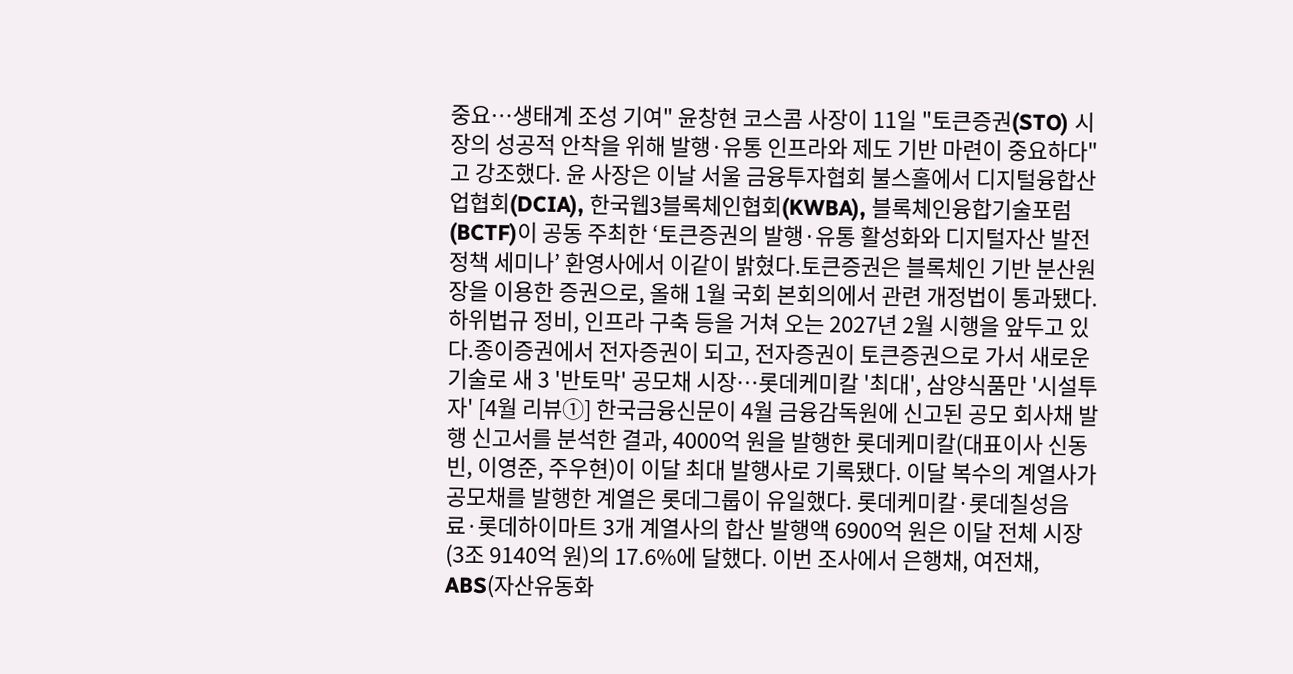중요…생태계 조성 기여" 윤창현 코스콤 사장이 11일 "토큰증권(STO) 시장의 성공적 안착을 위해 발행·유통 인프라와 제도 기반 마련이 중요하다"고 강조했다. 윤 사장은 이날 서울 금융투자협회 불스홀에서 디지털융합산업협회(DCIA), 한국웹3블록체인협회(KWBA), 블록체인융합기술포럼(BCTF)이 공동 주최한 ‘토큰증권의 발행·유통 활성화와 디지털자산 발전 정책 세미나’ 환영사에서 이같이 밝혔다.토큰증권은 블록체인 기반 분산원장을 이용한 증권으로, 올해 1월 국회 본회의에서 관련 개정법이 통과됐다. 하위법규 정비, 인프라 구축 등을 거쳐 오는 2027년 2월 시행을 앞두고 있다.종이증권에서 전자증권이 되고, 전자증권이 토큰증권으로 가서 새로운 기술로 새 3 '반토막' 공모채 시장…롯데케미칼 '최대', 삼양식품만 '시설투자' [4월 리뷰①] 한국금융신문이 4월 금융감독원에 신고된 공모 회사채 발행 신고서를 분석한 결과, 4000억 원을 발행한 롯데케미칼(대표이사 신동빈, 이영준, 주우현)이 이달 최대 발행사로 기록됐다. 이달 복수의 계열사가 공모채를 발행한 계열은 롯데그룹이 유일했다. 롯데케미칼·롯데칠성음료·롯데하이마트 3개 계열사의 합산 발행액 6900억 원은 이달 전체 시장(3조 9140억 원)의 17.6%에 달했다. 이번 조사에서 은행채, 여전채, ABS(자산유동화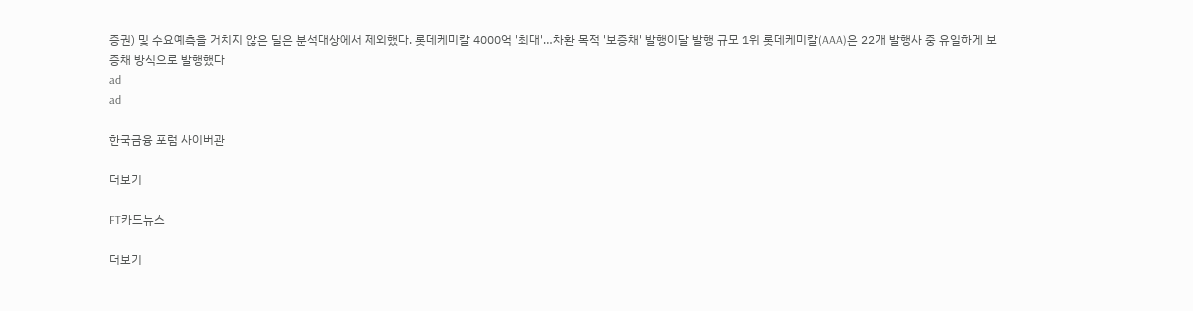증권) 및 수요예측을 거치지 않은 딜은 분석대상에서 제외했다. 롯데케미칼 4000억 '최대'…차환 목적 '보증채' 발행이달 발행 규모 1위 롯데케미칼(AAA)은 22개 발행사 중 유일하게 보증채 방식으로 발행했다
ad
ad

한국금융 포럼 사이버관

더보기

FT카드뉴스

더보기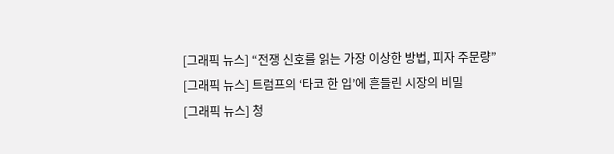[그래픽 뉴스] “전쟁 신호를 읽는 가장 이상한 방법, 피자 주문량”
[그래픽 뉴스] 트럼프의 ‘타코 한 입’에 흔들린 시장의 비밀
[그래픽 뉴스] 청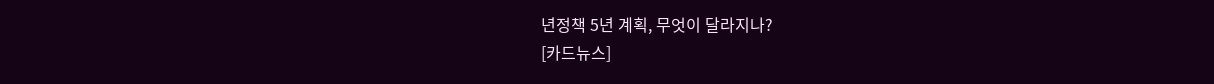년정책 5년 계획, 무엇이 달라지나?
[카드뉴스]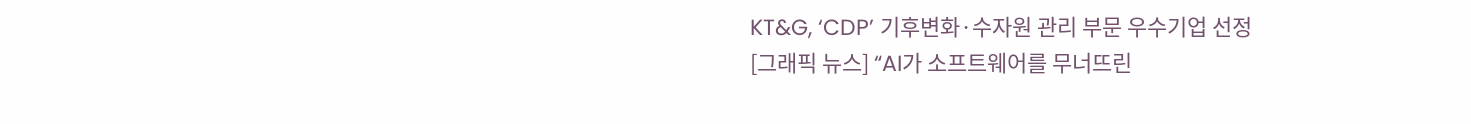KT&G, ‘CDP’ 기후변화·수자원 관리 부문 우수기업 선정
[그래픽 뉴스] “AI가 소프트웨어를 무너뜨린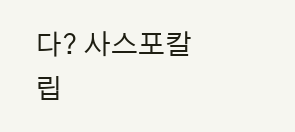다? 사스포칼립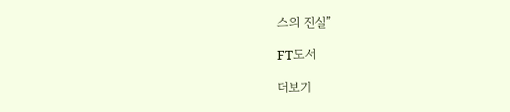스의 진실”

FT도서

더보기